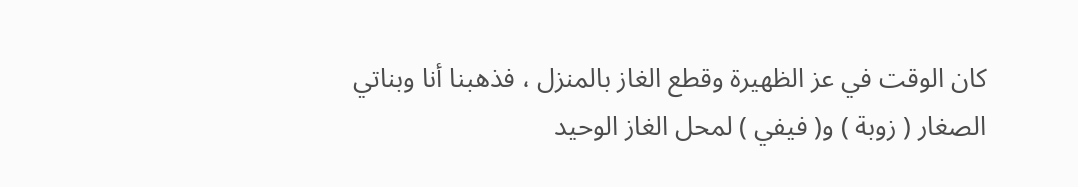كان الوقت في عز الظهيرة وقطع الغاز بالمنزل ، فذهبنا أنا وبناتي الصغار ( زوبة ) و( فيفي ) لمحل الغاز الوحيد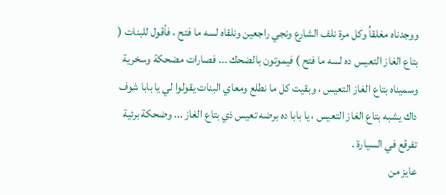ووجدناه مغلقاُ وكل مرة نلف الشارع ونجي راجعين ونلقاه لسه ما فتح ، فأقول للبنات ( بتاع الغاز التعيس ده لسه ما فتح ) فيموتون بالضحك ... فصارات مضحكة وسخرية وسميناه بتاع الغاز التعيس ، وبقيت كل ما نطلع ومعاي البنات يقولوا لي يا بابا شوف داك يشبه بتاع الغاز التعيس ، يا بابا ده برضه تعيس ذي بتاع الغاز ... وضحكة برئية تفرقع في السيارة .
عايز من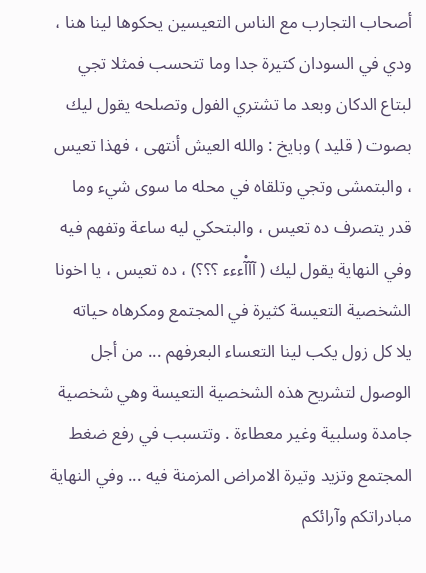أصحاب التجارب مع الناس التعيسين يحكوها لينا هنا ، ودي في السودان كتيرة جدا وما تتحسب فمثلا تجي لبتاع الدكان وبعد ما تشتري الفول وتصلحه يقول ليك بصوت ( قليد ) وبايخ : والله العيش أنتهى ، فهذا تعيس ، والبتمشى وتجي وتلقاه في محله ما سوى شيء وما قدر يتصرف ده تعيس ، والبتحكي ليه ساعة وتفهم فيه وفي النهاية يقول ليك ( آآآْءءء ؟؟؟) ، ده تعيس ، يا اخونا الشخصية التعيسة كثيرة في المجتمع ومكرهاه حياته
يلا كل زول يكب لينا التعساء البعرفهم ... من أجل الوصول لتشريح هذه الشخصية التعيسة وهي شخصية جامدة وسلبية وغير معطاءة . وتتسبب في رفع ضغط المجتمع وتزيد وتيرة الامراض المزمنة فيه ... وفي النهاية مبادراتكم وآرائكم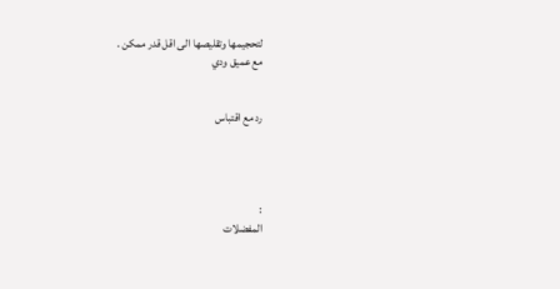لتحجيمها وتقليصها الى اقل قدر ممكن .
مع عميق ودي


رد مع اقتباس




:
المفضلات